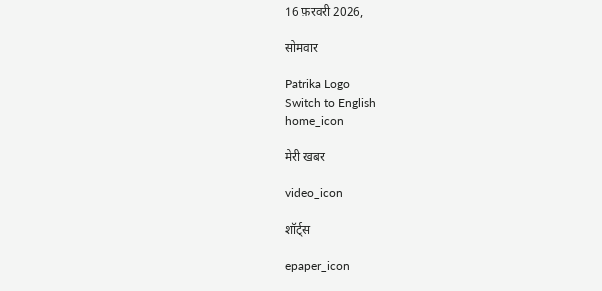16 फ़रवरी 2026,

सोमवार

Patrika Logo
Switch to English
home_icon

मेरी खबर

video_icon

शॉर्ट्स

epaper_icon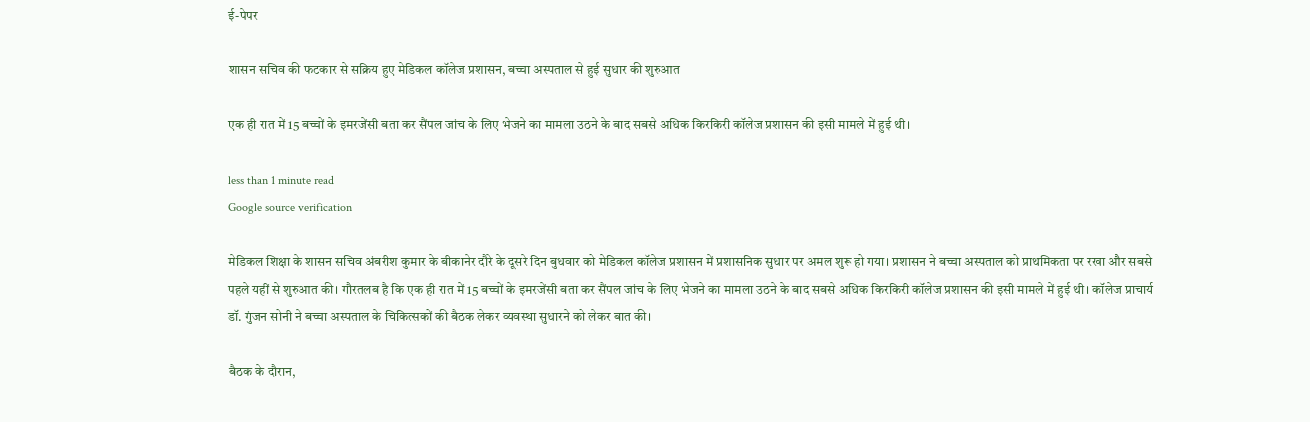ई-पेपर

शासन सचिव की फटकार से सक्रिय हुए मेडिकल कॉलेज प्रशासन, बच्चा अस्पताल से हुई सुधार की शुरुआत

एक ही रात में 15 बच्चों के इमरजेंसी बता कर सैंपल जांच के लिए भेजने का मामला उठने के बाद सबसे अधिक किरकिरी कॉलेज प्रशासन की इसी मामले में हुई थी।

less than 1 minute read
Google source verification

मेडिकल शिक्षा के शासन सचिव अंबरीश कुमार के बीकानेर दौरे के दूसरे दिन बुधवार को मेडिकल कॉलेज प्रशासन में प्रशासनिक सुधार पर अमल शुरू हो गया। प्रशासन ने बच्चा अस्पताल को प्राथमिकता पर रखा और सबसे पहले यहीं से शुरुआत की। गौरतलब है कि एक ही रात में 15 बच्चों के इमरजेंसी बता कर सैंपल जांच के लिए भेजने का मामला उठने के बाद सबसे अधिक किरकिरी कॉलेज प्रशासन की इसी मामले में हुई थी। कॉलेज प्राचार्य डॉ. गुंजन सोनी ने बच्चा अस्पताल के चिकित्सकों की बैठक लेकर व्यवस्था सुधारने को लेकर बात की।

बैठक के दौरान,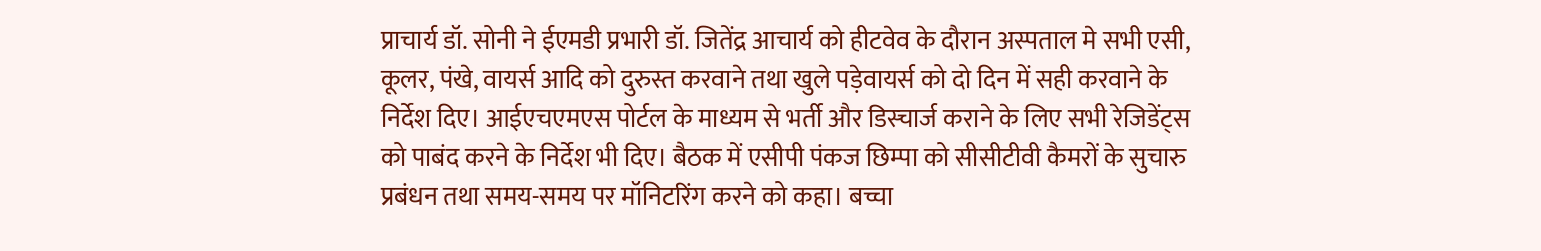प्राचार्य डॉ. सोनी ने ईएमडी प्रभारी डॉ. जितेंद्र आचार्य को हीटवेव के दौरान अस्पताल मे सभी एसी, कूलर, पंखे, वायर्स आदि को दुरुस्त करवाने तथा खुले पड़ेवायर्स को दो दिन में सही करवाने के निर्देश दिए। आईएचएमएस पोर्टल के माध्यम से भर्ती और डिस्चार्ज कराने के लिए सभी रेजिडेंट्स को पाबंद करने के निर्देश भी दिए। बैठक में एसीपी पंकज छिम्पा को सीसीटीवी कैमरों के सुचारु प्रबंधन तथा समय-समय पर मॉनिटरिंग करने को कहा। बच्चा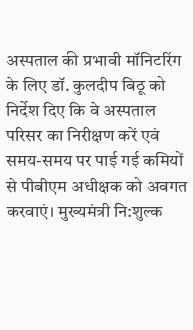अस्पताल की प्रभावी मॉनिटरिंग के लिए डॉ. कुलदीप बिठू को निर्देश दिए कि वे अस्पताल परिसर का निरीक्षण करें एवं समय-समय पर पाई गई कमियों से पीबीएम अधीक्षक को अवगत करवाएं। मुख्यमंत्री नि:शुल्क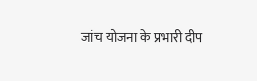जांच योजना के प्रभारी दीप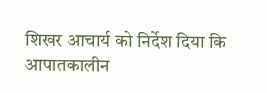शिखर आचार्य को निर्देश दिया कि आपातकालीन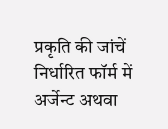प्रकृति की जांचें निर्धारित फॉर्म में अर्जेन्ट अथवा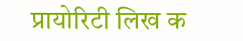प्रायोरिटी लिख क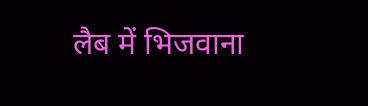लैब में भिजवाना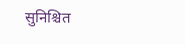सुनिश्चित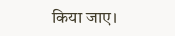किया जाए।